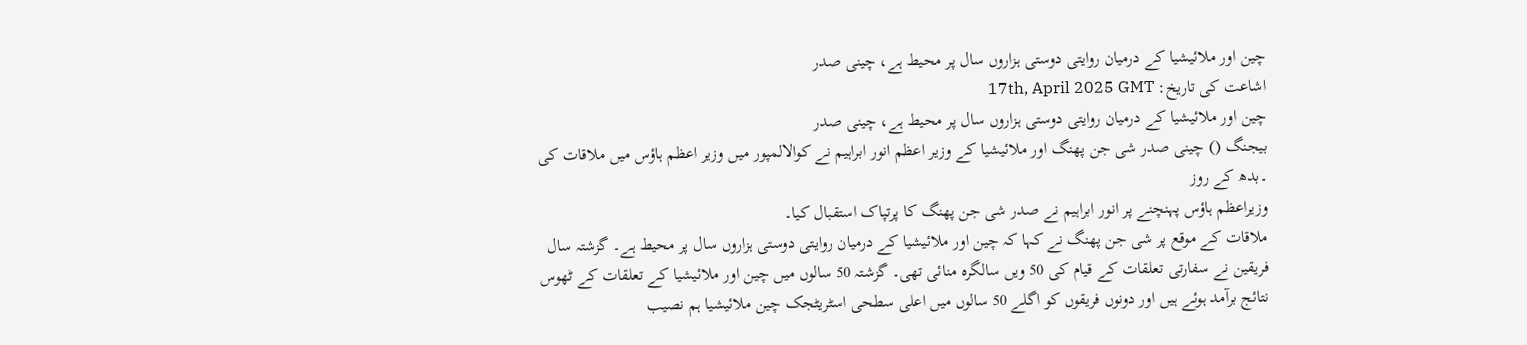چین اور ملائیشیا کے درمیان روایتی دوستی ہزاروں سال پر محیط ہے، چینی صدر
اشاعت کی تاریخ: 17th, April 2025 GMT
چین اور ملائیشیا کے درمیان روایتی دوستی ہزاروں سال پر محیط ہے، چینی صدر
بیجنگ () چینی صدر شی جن پھنگ اور ملائیشیا کے وزیر اعظم انور ابراہیم نے کوالالمپور میں وزیر اعظم ہاؤس میں ملاقات کی ۔بدھ کے روز
وزیراعظم ہاؤس پہنچنے پر انور ابراہیم نے صدر شی جن پھنگ کا پرتپاک استقبال کیا۔
ملاقات کے موقع پر شی جن پھنگ نے کہا کہ چین اور ملائیشیا کے درمیان روایتی دوستی ہزاروں سال پر محیط ہے۔ گزشتہ سال فریقین نے سفارتی تعلقات کے قیام کی 50 ویں سالگرہ منائی تھی۔ گزشتہ 50 سالوں میں چین اور ملائیشیا کے تعلقات کے ٹھوس نتائج برآمد ہوئے ہیں اور دونوں فریقوں کو اگلے 50 سالوں میں اعلی سطحی اسٹریٹجک چین ملائیشیا ہم نصیب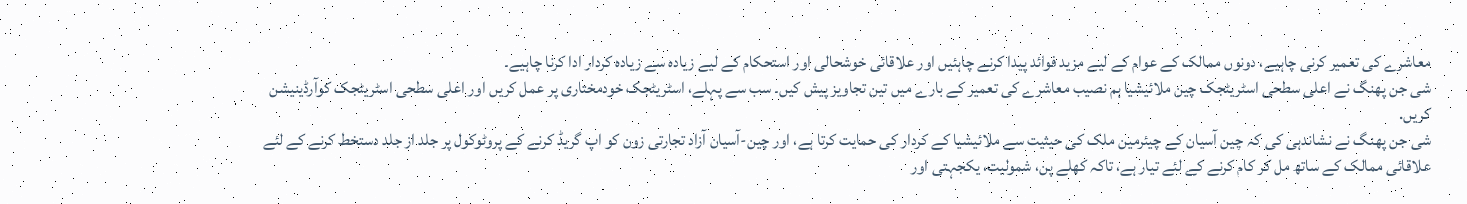معاشرے کی تعمیر کرنی چاہیے، دونوں ممالک کے عوام کے لیے مزید فوائد پیدا کرنے چاہئیں اور علاقائی خوشحالی اور استحکام کے لیے زیادہ سے زیادہ کردار ادا کرنا چاہیے۔
شی جن پھنگ نے اعلی سطحی اسٹریٹجک چین ملائیشیا ہم نصیب معاشرے کی تعمیر کے بارے میں تین تجاویز پیش کیں۔ سب سے پہلے، اسٹریٹجک خودمختاری پر عمل کریں اور اعلی سطحی اسٹریٹجک کوآرڈینیشن کریں.
شی جن پھنگ نے نشاندہی کی کہ چین آسیان کے چیئرمین ملک کی حیثیت سے ملائیشیا کے کردار کی حمایت کرتا ہے، اور چین-آسیان آزاد تجارتی زون کو اپ گریڈ کرنے کے پروٹوکول پر جلد از جلد دستخط کرنے کے لئے علاقائی ممالک کے ساتھ مل کر کام کرنے کے لئے تیار ہے، تاکہ کھلے پن، شمولیت، یکجہتی اور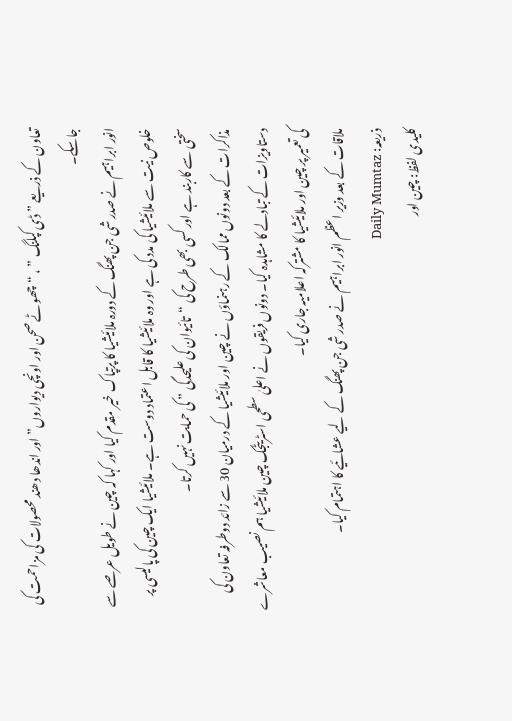تعاون کے ذریعے ” ڈی کپلنگ ” ، “چھوٹے صحن اور اونچی دیواروں” اور اندھا دھند محصولات کی مزاحمت کی جاسکے۔
انور ابراہیم نے صدر شی جن پھنگ کے دورہ ملائیشیا کا پرتپاک خیر مقدم کیا اور کہا کہ چین نے طویل عرصے سے خلوص نیت سے ملائیشیا کی مدد کی ہے اور وہ ملائیشیا کا قابل اعتماد دوست ہے۔ ملائیشیا ایک چین کی پالیسی پر سختی سے کاربند ہے اور کسی بھی طرح کی “تائیوان کی علیحدگی ” کی حمایت نہیں کرتا۔
مذاکرات کے بعد دونوں ممالک کے رہنماؤں نے چین اور ملائیشیا کے درمیان 30 سے زائد دوطرفہ تعاون کی دستاویزات کے تبادلے کا مشاہدہ کیا۔ دونوں فریقوں نے اعلیٰ سطحی اسٹریٹجک چین ملائیشیا ہم نصیب معاشرے کی تعمیر پر چین اور ملائیشیا کا مشترکہ اعلامیہ جاری کیا۔
ملاقات کے بعد وزیر اعظم انور ابراہیم نے صدر شی جن پھنگ کے لیے عشائیے کا اہتمام کیا۔
ذریعہ: Daily Mumtaz
کلیدی لفظ: چین اور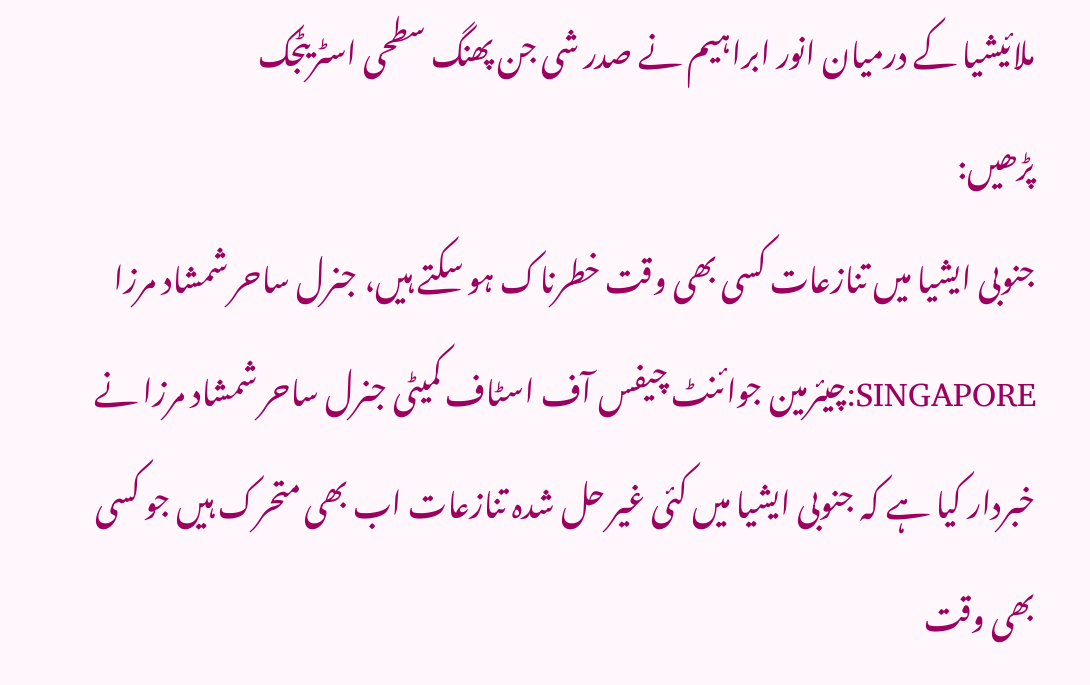ملائیشیا کے درمیان انور ابراہیم نے صدر شی جن پھنگ سطحی اسٹریٹجک
پڑھیں:
جنوبی ایشیا میں تنازعات کسی بھی وقت خطرناک ہو سکتے ہیں، جنرل ساحر شمشاد مرزا
SINGAPORE:چیئرمین جوائنٹ چیفس آف اسٹاف کمیٹی جنرل ساحر شمشاد مرزا نے خبردار کیا ہے کہ جنوبی ایشیا میں کئی غیر حل شدہ تنازعات اب بھی متحرک ہیں جو کسی بھی وقت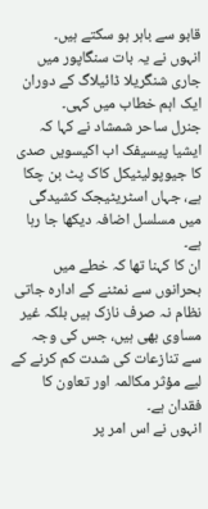قابو سے باہر ہو سکتے ہیں۔
انہوں نے یہ بات سنگاپور میں جاری شنگریلا ڈائیلاگ کے دوران ایک اہم خطاب میں کہی۔
جنرل ساحر شمشاد نے کہا کہ ایشیا پیسیفک اب اکیسویں صدی کا جیوپولیٹیکل کاک پٹ بن چکا ہے، جہاں اسٹریٹیجک کشیدگی میں مسلسل اضافہ دیکھا جا رہا ہے۔
ان کا کہنا تھا کہ خطے میں بحرانوں سے نمٹنے کے ادارہ جاتی نظام نہ صرف نازک ہیں بلکہ غیر مساوی بھی ہیں، جس کی وجہ سے تنازعات کی شدت کم کرنے کے لیے مؤثر مکالمہ اور تعاون کا فقدان ہے۔
انہوں نے اس امر پر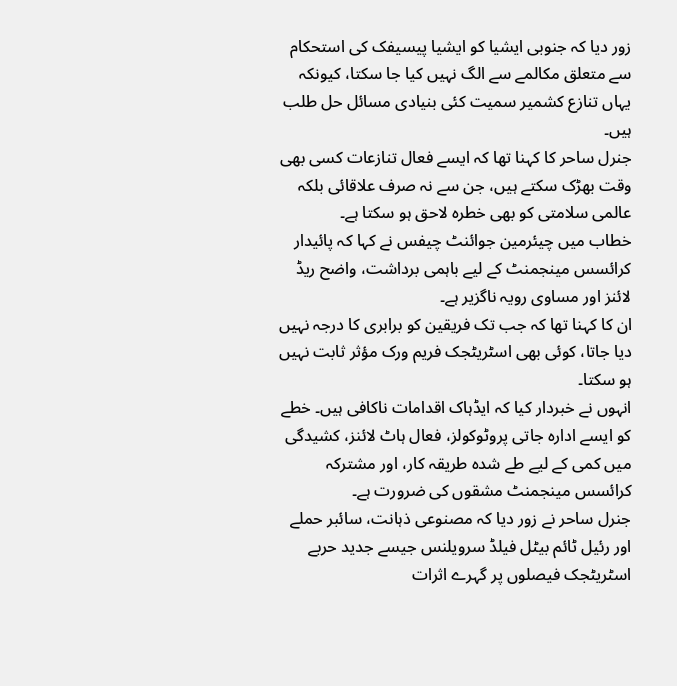زور دیا کہ جنوبی ایشیا کو ایشیا پیسیفک کی استحکام سے متعلق مکالمے سے الگ نہیں کیا جا سکتا، کیونکہ یہاں تنازع کشمیر سمیت کئی بنیادی مسائل حل طلب ہیں۔
جنرل ساحر کا کہنا تھا کہ ایسے فعال تنازعات کسی بھی وقت بھڑک سکتے ہیں، جن سے نہ صرف علاقائی بلکہ عالمی سلامتی کو بھی خطرہ لاحق ہو سکتا ہے۔
خطاب میں چیئرمین جوائنٹ چیفس نے کہا کہ پائیدار کرائسس مینجمنٹ کے لیے باہمی برداشت، واضح ریڈ لائنز اور مساوی رویہ ناگزیر ہے۔
ان کا کہنا تھا کہ جب تک فریقین کو برابری کا درجہ نہیں دیا جاتا، کوئی بھی اسٹریٹجک فریم ورک مؤثر ثابت نہیں ہو سکتا۔
انہوں نے خبردار کیا کہ ایڈہاک اقدامات ناکافی ہیں۔ خطے کو ایسے ادارہ جاتی پروٹوکولز، فعال ہاٹ لائنز، کشیدگی میں کمی کے لیے طے شدہ طریقہ کار، اور مشترکہ کرائسس مینجمنٹ مشقوں کی ضرورت ہے۔
جنرل ساحر نے زور دیا کہ مصنوعی ذہانت، سائبر حملے اور رئیل ٹائم بیٹل فیلڈ سرویلنس جیسے جدید حربے اسٹریٹجک فیصلوں پر گہرے اثرات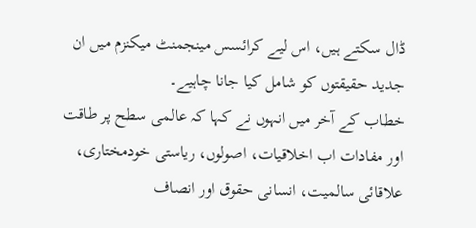ڈال سکتے ہیں، اس لیے کرائسس مینجمنٹ میکنزم میں ان جدید حقیقتوں کو شامل کیا جانا چاہیے۔
خطاب کے آخر میں انہوں نے کہا کہ عالمی سطح پر طاقت اور مفادات اب اخلاقیات، اصولوں، ریاستی خودمختاری، علاقائی سالمیت، انسانی حقوق اور انصاف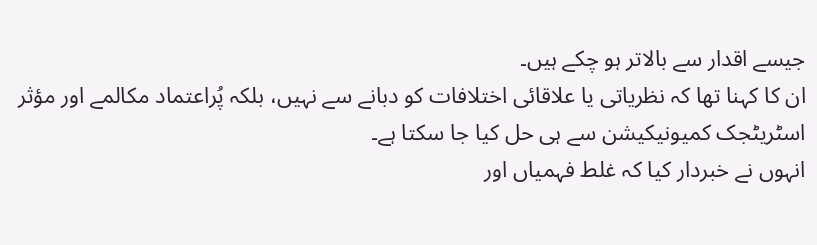جیسے اقدار سے بالاتر ہو چکے ہیں۔
ان کا کہنا تھا کہ نظریاتی یا علاقائی اختلافات کو دبانے سے نہیں، بلکہ پُراعتماد مکالمے اور مؤثر اسٹریٹجک کمیونیکیشن سے ہی حل کیا جا سکتا ہے۔
انہوں نے خبردار کیا کہ غلط فہمیاں اور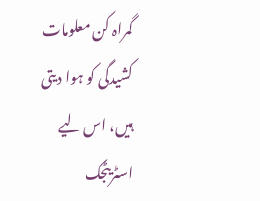گمراہ کن معلومات کشیدگی کو ہوا دیتی ہیں، اس لیے اسٹریٹجک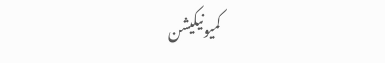کمیونیکیشن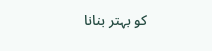کو بہتر بنانا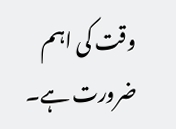وقت کی اہم ضرورت ہے۔